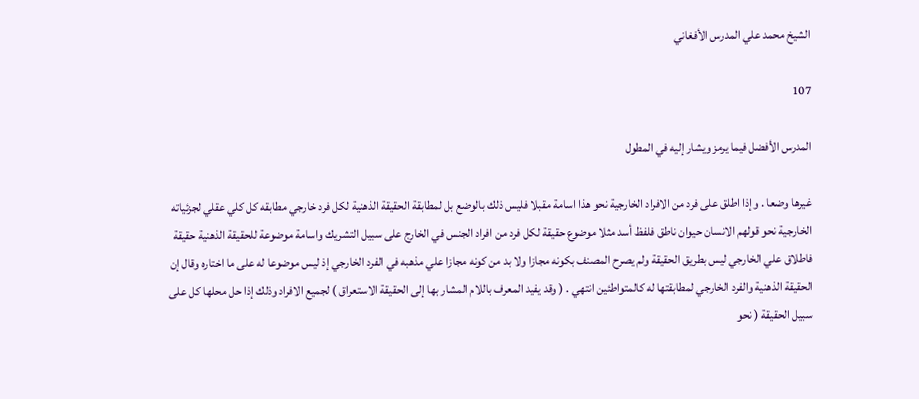الشيخ محمد علي المدرس الأفغاني

107

المدرس الأفضل فيما يرمز ويشار إليه في المطول

غيرها وضعا . وإذا اطلق على فرد من الافراد الخارجية نحو هذا اسامة مقبلا فليس ذلك بالوضع بل لمطابقة الحقيقة الذهنية لكل فرد خارجي مطابقه كل كلي عقلي لجزئياته الخارجية نحو قولهم الانسان حيوان ناطق فلفظ أسد مثلا موضوع حقيقة لكل فرد من افراد الجنس في الخارج على سبيل التشريك واسامة موضوعة للحقيقة الذهنية حقيقة فاطلاق علي الخارجي ليس بطريق الحقيقة ولم يصرح المصنف بكونه مجازا ولا بد من كونه مجازا علي مذهبه في الفرد الخارجي إذ ليس موضوعا له على ما اختاره وقال إن الحقيقة الذهنية والفرد الخارجي لمطابقتها له كالمتواطئين انتهي . ( وقد يفيد المعرف باللام المشار بها إلى الحقيقة الاستعراق ) لجميع الافراد وذلك إذا حل محلها كل على سبيل الحقيقة ( نحو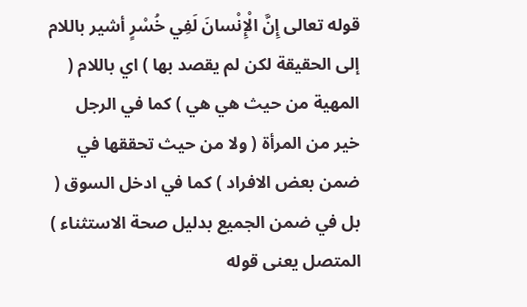قوله تعالى إِنَّ الْإِنْسانَ لَفِي خُسْرٍ أشير باللام إلى الحقيقة لكن لم يقصد بها ) اي باللام ( المهية من حيث هي هي ) كما في الرجل خير من المرأة ( ولا من حيث تحققها في ضمن بعض الافراد ) كما في ادخل السوق ( بل في ضمن الجميع بدليل صحة الاستثناء ) المتصل يعنى قوله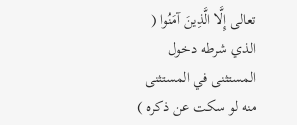تعالى إِلَّا الَّذِينَ آمَنُوا ( الذي شرطه دخول المستثنى في المستثنى منه لو سكت عن ذكره )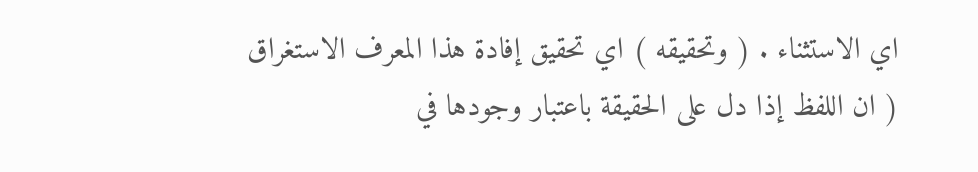اي الاستثناء . ( وتحقيقه ) اي تحقيق إفادة هذا المعرف الاستغراق ( ان اللفظ إذا دل على الحقيقة باعتبار وجودها في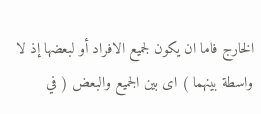الخارج فاما ان يكون لجميع الافراد أو لبعضها إذ لا واسطة بينهما ) اى بين الجميع والبعض ( في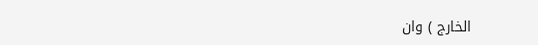الخارج ) وان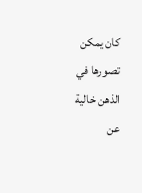كان يمكن تصورها في الذهن خالية عن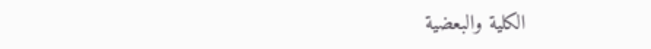الكلية والبعضية